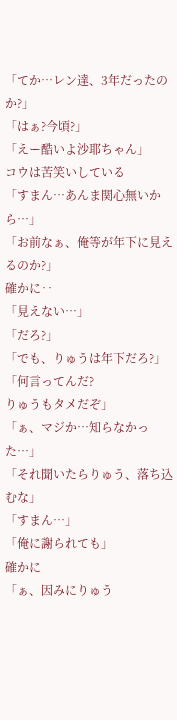「てか…レン達、3年だったのか?」
「はぁ?今頃?」
「えー酷いよ沙耶ちゃん」
コウは苦笑いしている
「すまん…あんま関心無いから…」
「お前なぁ、俺等が年下に見えるのか?」
確かに‥
「見えない…」
「だろ?」
「でも、りゅうは年下だろ?」
「何言ってんだ?
りゅうもタメだぞ」
「ぁ、マジか…知らなかった…」
「それ聞いたらりゅう、落ち込むな」
「すまん…」
「俺に謝られても」
確かに
「ぁ、因みにりゅう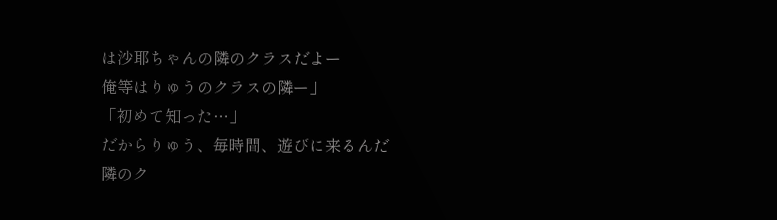は沙耶ちゃんの隣のクラスだよー
俺等はりゅうのクラスの隣ー」
「初めて知った…」
だからりゅう、毎時間、遊びに来るんだ
隣のク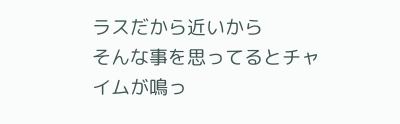ラスだから近いから
そんな事を思ってるとチャイムが鳴っ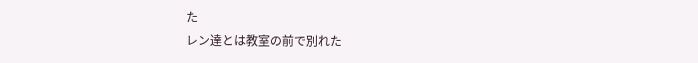た
レン達とは教室の前で別れた